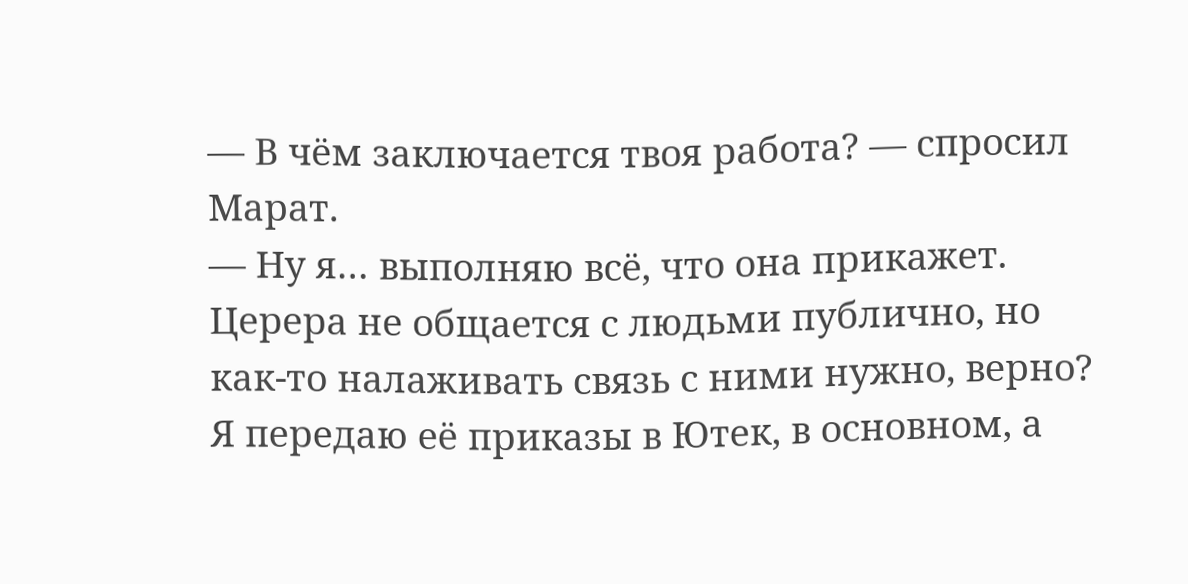— В чём заключается твоя работа? — спросил Марат.
— Ну я… выполняю всё, что она прикажет. Церера не общается с людьми публично, но как-то налаживать связь с ними нужно, верно? Я передаю её приказы в Ютек, в основном, а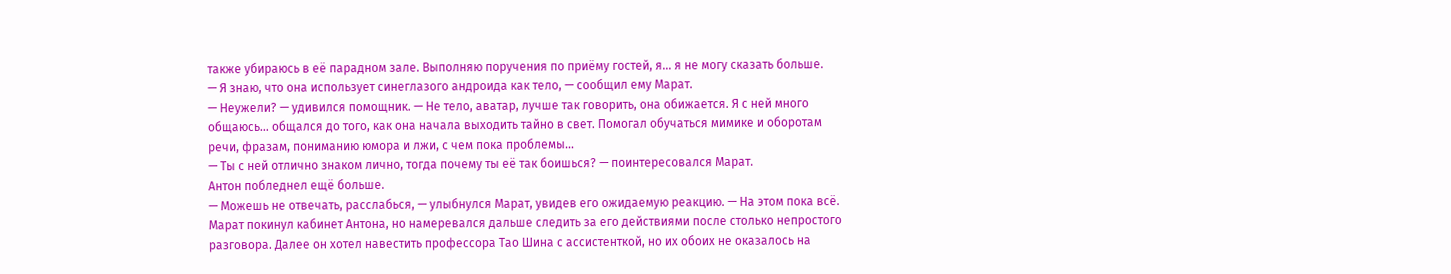также убираюсь в её парадном зале. Выполняю поручения по приёму гостей, я… я не могу сказать больше.
— Я знаю, что она использует синеглазого андроида как тело, — сообщил ему Марат.
— Неужели? — удивился помощник. — Не тело, аватар, лучше так говорить, она обижается. Я с ней много общаюсь… общался до того, как она начала выходить тайно в свет. Помогал обучаться мимике и оборотам речи, фразам, пониманию юмора и лжи, с чем пока проблемы…
— Ты с ней отлично знаком лично, тогда почему ты её так боишься? — поинтересовался Марат.
Антон побледнел ещё больше.
— Можешь не отвечать, расслабься, — улыбнулся Марат, увидев его ожидаемую реакцию. — На этом пока всё.
Марат покинул кабинет Антона, но намеревался дальше следить за его действиями после столько непростого разговора. Далее он хотел навестить профессора Тао Шина с ассистенткой, но их обоих не оказалось на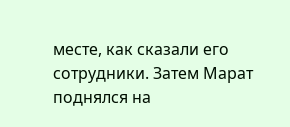месте, как сказали его сотрудники. Затем Марат поднялся на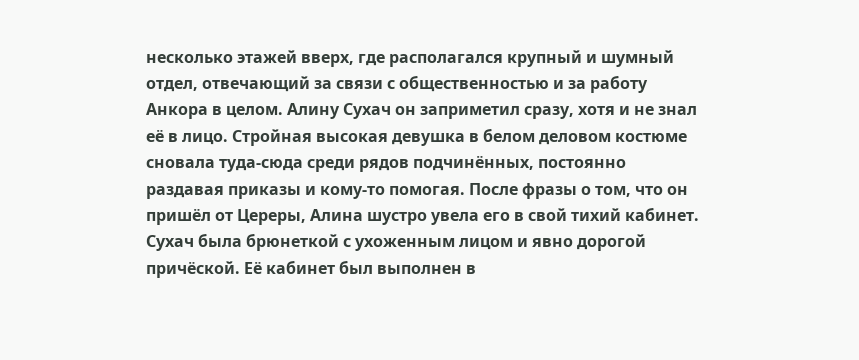несколько этажей вверх, где располагался крупный и шумный отдел, отвечающий за связи с общественностью и за работу Анкора в целом. Алину Сухач он заприметил сразу, хотя и не знал её в лицо. Стройная высокая девушка в белом деловом костюме сновала туда-сюда среди рядов подчинённых, постоянно раздавая приказы и кому-то помогая. После фразы о том, что он пришёл от Цереры, Алина шустро увела его в свой тихий кабинет. Сухач была брюнеткой с ухоженным лицом и явно дорогой причёской. Её кабинет был выполнен в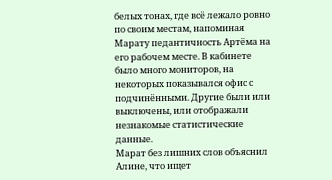белых тонах, где всё лежало ровно по своим местам, напоминая Марату педантичность Артёма на его рабочем месте. В кабинете было много мониторов, на некоторых показывался офис с подчинёнными. Другие были или выключены, или отображали незнакомые статистические данные.
Марат без лишних слов объяснил Алине, что ищет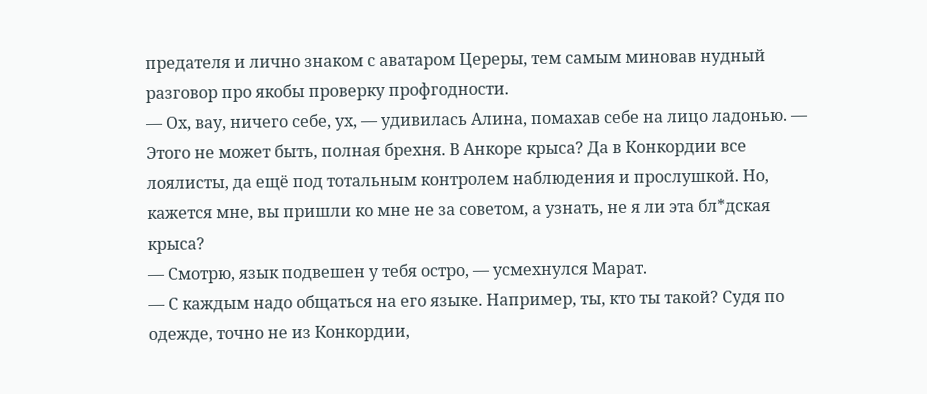предателя и лично знаком с аватаром Цереры, тем самым миновав нудный разговор про якобы проверку профгодности.
— Ох, вау, ничего себе, ух, — удивилась Алина, помахав себе на лицо ладонью. — Этого не может быть, полная брехня. В Анкоре крыса? Да в Конкордии все лоялисты, да ещё под тотальным контролем наблюдения и прослушкой. Но, кажется мне, вы пришли ко мне не за советом, а узнать, не я ли эта бл*дская крыса?
— Смотрю, язык подвешен у тебя остро, — усмехнулся Марат.
— С каждым надо общаться на его языке. Например, ты, кто ты такой? Судя по одежде, точно не из Конкордии,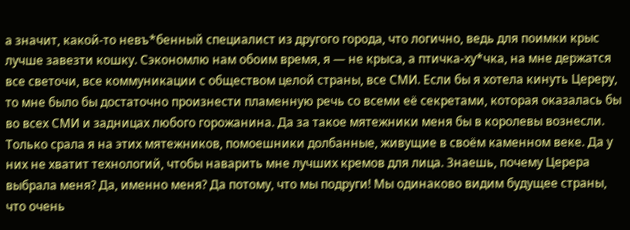а значит, какой-то невъ*бенный специалист из другого города, что логично, ведь для поимки крыс лучше завезти кошку. Сэкономлю нам обоим время, я — не крыса, а птичка-ху*чка, на мне держатся все светочи, все коммуникации с обществом целой страны, все СМИ. Если бы я хотела кинуть Цереру, то мне было бы достаточно произнести пламенную речь со всеми её секретами, которая оказалась бы во всех СМИ и задницах любого горожанина. Да за такое мятежники меня бы в королевы вознесли. Только срала я на этих мятежников, помоешники долбанные, живущие в своём каменном веке. Да у них не хватит технологий, чтобы наварить мне лучших кремов для лица. Знаешь, почему Церера выбрала меня? Да, именно меня? Да потому, что мы подруги! Мы одинаково видим будущее страны, что очень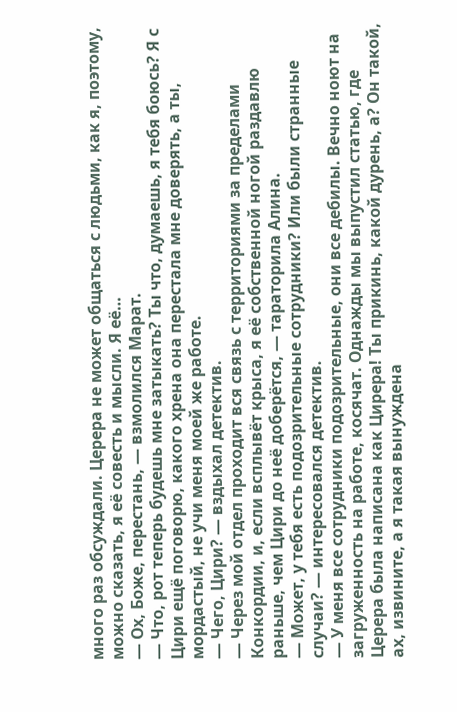много раз обсуждали. Церера не может общаться с людьми, как я, поэтому, можно сказать, я её совесть и мысли. Я её…
— Ох, Боже, перестань, — взмолился Марат.
— Что, рот теперь будешь мне затыкать? Ты что, думаешь, я тебя боюсь? Я с Цири ещё поговорю, какого хрена она перестала мне доверять, а ты, мордастый, не учи меня моей же работе.
— Чего, Цири? — вздыхал детектив.
— Через мой отдел проходит вся связь с территориями за пределами Конкордии, и, если всплывёт крыса, я её собственной ногой раздавлю раньше, чем Цири до неё доберётся, — тараторила Алина.
— Может, у тебя есть подозрительные сотрудники? Или были странные случаи? — интересовался детектив.
— У меня все сотрудники подозрительные, они все дебилы. Вечно ноют на загруженность на работе, косячат. Однажды мы выпустил статью, где Церера была написана как Цирера! Ты прикинь, какой дурень, а? Он такой, ах, извините, а я такая вынуждена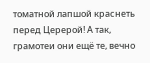томатной лапшой краснеть перед Церерой! А так, грамотеи они ещё те, вечно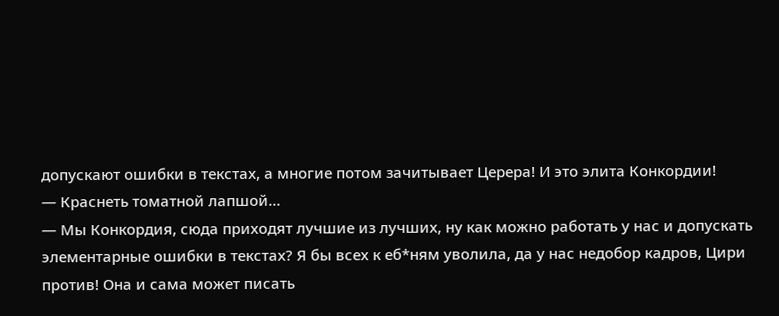допускают ошибки в текстах, а многие потом зачитывает Церера! И это элита Конкордии!
— Краснеть томатной лапшой…
— Мы Конкордия, сюда приходят лучшие из лучших, ну как можно работать у нас и допускать элементарные ошибки в текстах? Я бы всех к еб*ням уволила, да у нас недобор кадров, Цири против! Она и сама может писать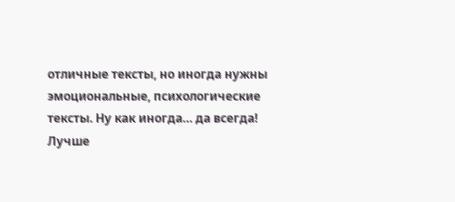отличные тексты, но иногда нужны эмоциональные, психологические тексты. Ну как иногда… да всегда! Лучше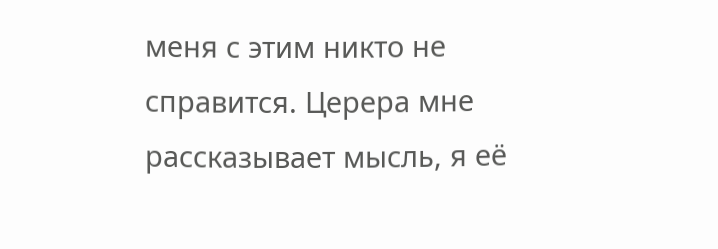меня с этим никто не справится. Церера мне рассказывает мысль, я её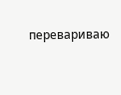перевариваю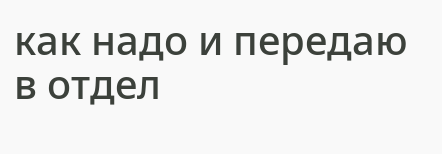как надо и передаю в отдел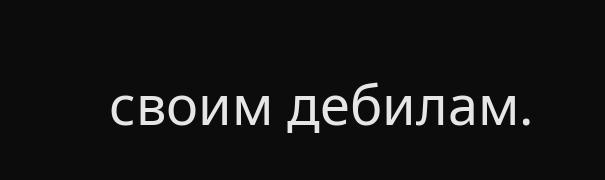своим дебилам.